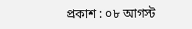প্রকাশ : ০৮ আগস্ট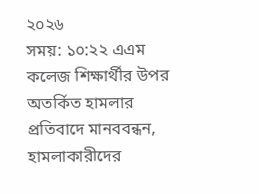২০২৬
সময়: ১০:২২ এএম
কলেজ শিক্ষার্থীর উপর অতর্কিত হামলার প্রতিবাদে মানববন্ধন, হামলাকারীদের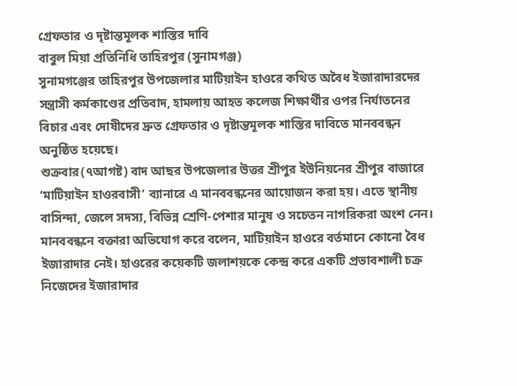গ্রেফতার ও দৃষ্টান্তমূলক শাস্তির দাবি
বাবুল মিয়া প্রতিনিধি তাহিরপুর (সুনামগঞ্জ)
সুনামগঞ্জের তাহিরপুর উপজেলার মাটিয়াইন হাওরে কথিত অবৈধ ইজারাদারদের সন্ত্রাসী কর্মকাণ্ডের প্রতিবাদ, হামলায় আহত কলেজ শিক্ষার্থীর ওপর নির্যাতনের বিচার এবং দোষীদের দ্রুত গ্রেফতার ও দৃষ্টান্তমূলক শাস্তির দাবিতে মানববন্ধন অনুষ্ঠিত হয়েছে।
শুক্রবার(৭আগষ্ট) বাদ আছর উপজেলার উত্তর শ্রীপুর ইউনিয়নের শ্রীপুর বাজারে ‘মাটিয়াইন হাওরবাসী’ ব্যানারে এ মানববন্ধনের আয়োজন করা হয়। এতে স্থানীয় বাসিন্দা, জেলে সদস্য, বিভিন্ন শ্রেণি-পেশার মানুষ ও সচেতন নাগরিকরা অংশ নেন।
মানববন্ধনে বক্তারা অভিযোগ করে বলেন, মাটিয়াইন হাওরে বর্তমানে কোনো বৈধ ইজারাদার নেই। হাওরের কয়েকটি জলাশয়কে কেন্দ্র করে একটি প্রভাবশালী চক্র নিজেদের ইজারাদার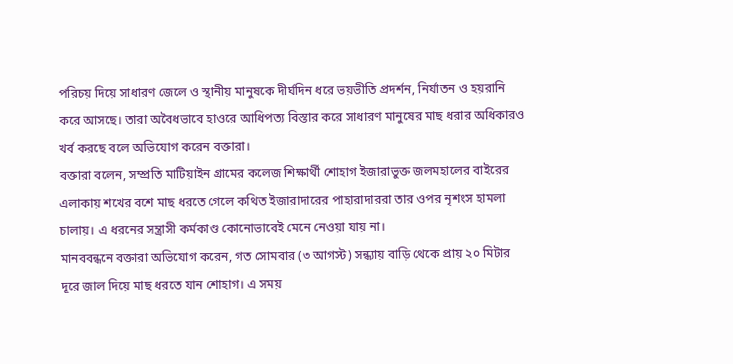পরিচয় দিয়ে সাধারণ জেলে ও স্থানীয় মানুষকে দীর্ঘদিন ধরে ভয়ভীতি প্রদর্শন, নির্যাতন ও হয়রানি করে আসছে। তারা অবৈধভাবে হাওরে আধিপত্য বিস্তার করে সাধারণ মানুষের মাছ ধরার অধিকারও খর্ব করছে বলে অভিযোগ করেন বক্তারা।
বক্তারা বলেন, সম্প্রতি মাটিয়াইন গ্রামের কলেজ শিক্ষার্থী শোহাগ ইজারাভুক্ত জলমহালের বাইরের এলাকায় শখের বশে মাছ ধরতে গেলে কথিত ইজারাদারের পাহারাদাররা তার ওপর নৃশংস হামলা চালায়। এ ধরনের সন্ত্রাসী কর্মকাণ্ড কোনোভাবেই মেনে নেওয়া যায় না।
মানববন্ধনে বক্তারা অভিযোগ করেন, গত সোমবার (৩ আগস্ট) সন্ধ্যায় বাড়ি থেকে প্রায় ২০ মিটার দূরে জাল দিয়ে মাছ ধরতে যান শোহাগ। এ সময়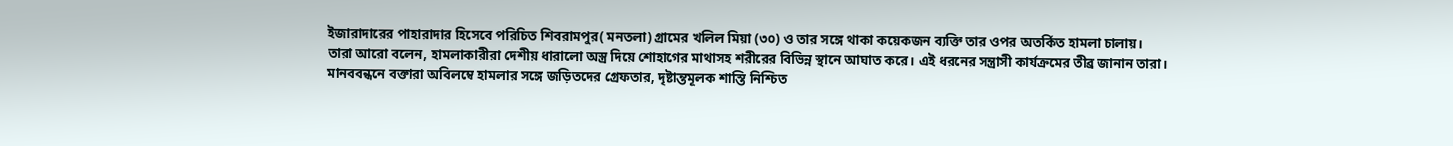ইজারাদারের পাহারাদার হিসেবে পরিচিত শিবরামপুর( মনতলা) গ্রামের খলিল মিয়া (৩০) ও তার সঙ্গে থাকা কয়েকজন ব্যক্তি তার ওপর অতর্কিত হামলা চালায়।
তারা আরো বলেন, হামলাকারীরা দেশীয় ধারালো অস্ত্র দিয়ে শোহাগের মাথাসহ শরীরের বিভিন্ন স্থানে আঘাত করে। এই ধরনের সন্ত্রাসী কার্যক্রমের তীব্র জানান তারা।
মানববন্ধনে বক্তারা অবিলম্বে হামলার সঙ্গে জড়িতদের গ্রেফতার, দৃষ্টান্তমূলক শাস্তি নিশ্চিত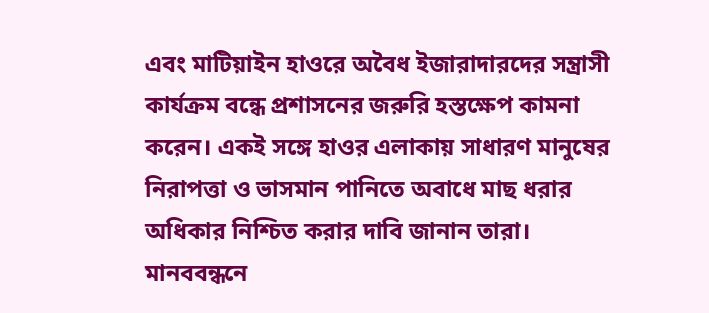এবং মাটিয়াইন হাওরে অবৈধ ইজারাদারদের সন্ত্রাসী কার্যক্রম বন্ধে প্রশাসনের জরুরি হস্তক্ষেপ কামনা করেন। একই সঙ্গে হাওর এলাকায় সাধারণ মানুষের নিরাপত্তা ও ভাসমান পানিতে অবাধে মাছ ধরার অধিকার নিশ্চিত করার দাবি জানান তারা।
মানববন্ধনে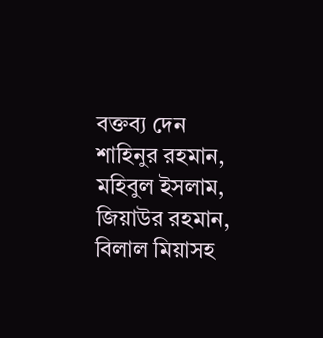বক্তব্য দেন শাহিনুর রহমান, মহিবুল ইসলাম, জিয়াউর রহমান, বিলাল মিয়াসহ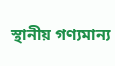স্থানীয় গণ্যমান্য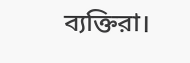ব্যক্তিরা।